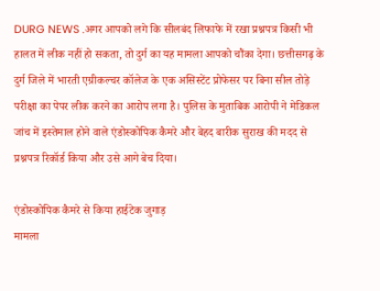DURG NEWS .अगर आपको लगे कि सीलबंद लिफाफे में रखा प्रश्नपत्र किसी भी हालत में लीक नहीं हो सकता, तो दुर्ग का यह मामला आपको चौंका देगा। छत्तीसगढ़ के दुर्ग जिले में भारती एग्रीकल्चर कॉलेज के एक असिस्टेंट प्रोफेसर पर बिना सील तोड़े परीक्षा का पेपर लीक करने का आरोप लगा है। पुलिस के मुताबिक आरोपी ने मेडिकल जांच में इस्तेमाल होने वाले एंडोस्कोपिक कैमरे और बेहद बारीक सुराख की मदद से प्रश्नपत्र रिकॉर्ड किया और उसे आगे बेच दिया।

एंडोस्कोपिक कैमरे से किया हाईटेक जुगाड़
मामला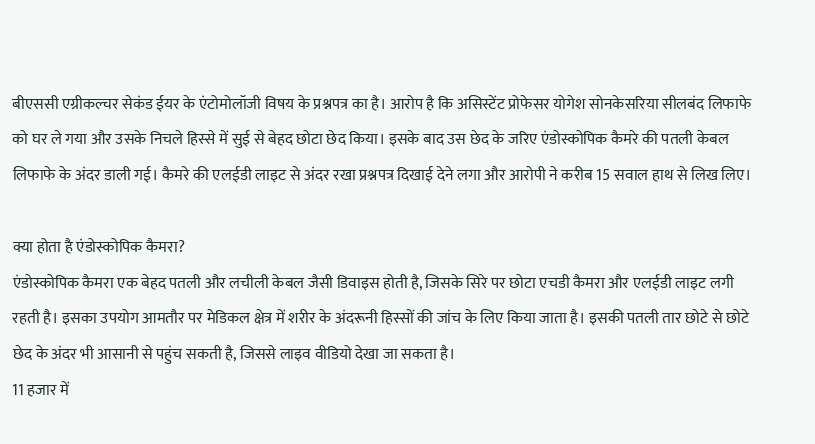बीएससी एग्रीकल्चर सेकंड ईयर के एंटोमोलॉजी विषय के प्रश्नपत्र का है। आरोप है कि असिस्टेंट प्रोफेसर योगेश सोनकेसरिया सीलबंद लिफाफे को घर ले गया और उसके निचले हिस्से में सुई से बेहद छोटा छेद किया। इसके बाद उस छेद के जरिए एंडोस्कोपिक कैमरे की पतली केबल लिफाफे के अंदर डाली गई। कैमरे की एलईडी लाइट से अंदर रखा प्रश्नपत्र दिखाई देने लगा और आरोपी ने करीब 15 सवाल हाथ से लिख लिए।

क्या होता है एंडोस्कोपिक कैमरा?
एंडोस्कोपिक कैमरा एक बेहद पतली और लचीली केबल जैसी डिवाइस होती है, जिसके सिरे पर छोटा एचडी कैमरा और एलईडी लाइट लगी रहती है। इसका उपयोग आमतौर पर मेडिकल क्षेत्र में शरीर के अंदरूनी हिस्सों की जांच के लिए किया जाता है। इसकी पतली तार छोटे से छोटे छेद के अंदर भी आसानी से पहुंच सकती है, जिससे लाइव वीडियो देखा जा सकता है।
11 हजार में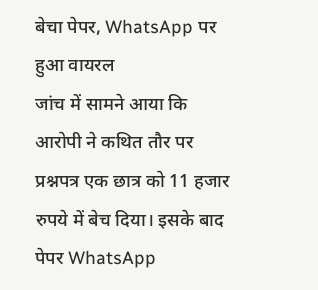बेचा पेपर, WhatsApp पर हुआ वायरल
जांच में सामने आया कि आरोपी ने कथित तौर पर प्रश्नपत्र एक छात्र को 11 हजार रुपये में बेच दिया। इसके बाद पेपर WhatsApp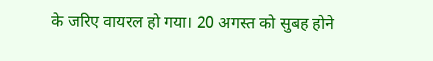के जरिए वायरल हो गया। 20 अगस्त को सुबह होने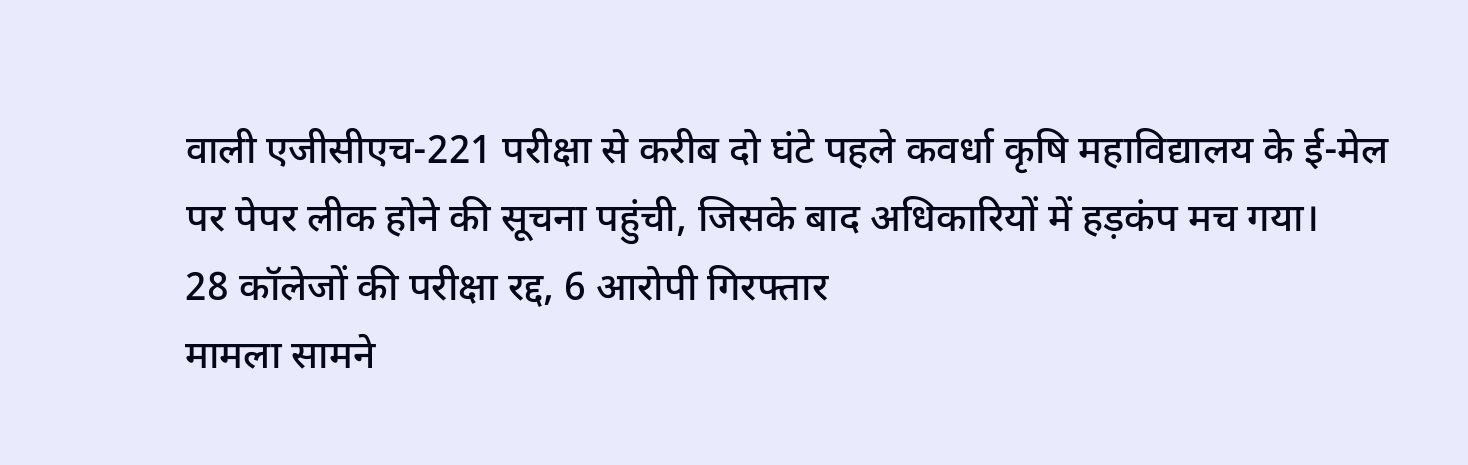वाली एजीसीएच-221 परीक्षा से करीब दो घंटे पहले कवर्धा कृषि महाविद्यालय के ई-मेल पर पेपर लीक होने की सूचना पहुंची, जिसके बाद अधिकारियों में हड़कंप मच गया।
28 कॉलेजों की परीक्षा रद्द, 6 आरोपी गिरफ्तार
मामला सामने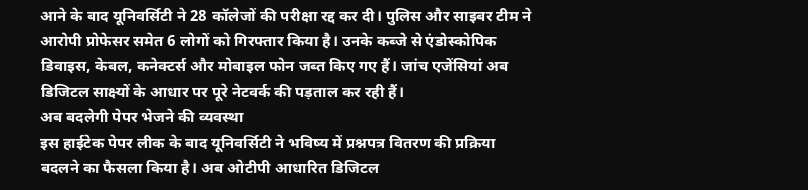आने के बाद यूनिवर्सिटी ने 28 कॉलेजों की परीक्षा रद्द कर दी। पुलिस और साइबर टीम ने आरोपी प्रोफेसर समेत 6 लोगों को गिरफ्तार किया है। उनके कब्जे से एंडोस्कोपिक डिवाइस, केबल, कनेक्टर्स और मोबाइल फोन जब्त किए गए हैं। जांच एजेंसियां अब डिजिटल साक्ष्यों के आधार पर पूरे नेटवर्क की पड़ताल कर रही हैं।
अब बदलेगी पेपर भेजने की व्यवस्था
इस हाईटेक पेपर लीक के बाद यूनिवर्सिटी ने भविष्य में प्रश्नपत्र वितरण की प्रक्रिया बदलने का फैसला किया है। अब ओटीपी आधारित डिजिटल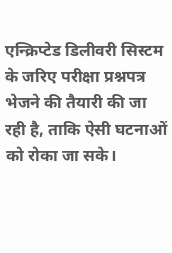एन्क्रिप्टेड डिलीवरी सिस्टम के जरिए परीक्षा प्रश्नपत्र भेजने की तैयारी की जा रही है, ताकि ऐसी घटनाओं को रोका जा सके।